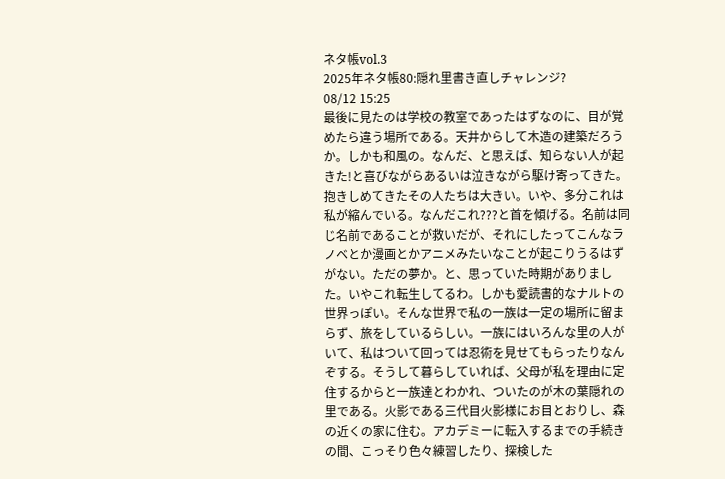ネタ帳vol.3
2025年ネタ帳80:隠れ里書き直しチャレンジ?
08/12 15:25
最後に見たのは学校の教室であったはずなのに、目が覚めたら違う場所である。天井からして木造の建築だろうか。しかも和風の。なんだ、と思えば、知らない人が起きた!と喜びながらあるいは泣きながら駆け寄ってきた。抱きしめてきたその人たちは大きい。いや、多分これは私が縮んでいる。なんだこれ???と首を傾げる。名前は同じ名前であることが救いだが、それにしたってこんなラノベとか漫画とかアニメみたいなことが起こりうるはずがない。ただの夢か。と、思っていた時期がありました。いやこれ転生してるわ。しかも愛読書的なナルトの世界っぽい。そんな世界で私の一族は一定の場所に留まらず、旅をしているらしい。一族にはいろんな里の人がいて、私はついて回っては忍術を見せてもらったりなんぞする。そうして暮らしていれば、父母が私を理由に定住するからと一族達とわかれ、ついたのが木の葉隠れの里である。火影である三代目火影様にお目とおりし、森の近くの家に住む。アカデミーに転入するまでの手続きの間、こっそり色々練習したり、探検した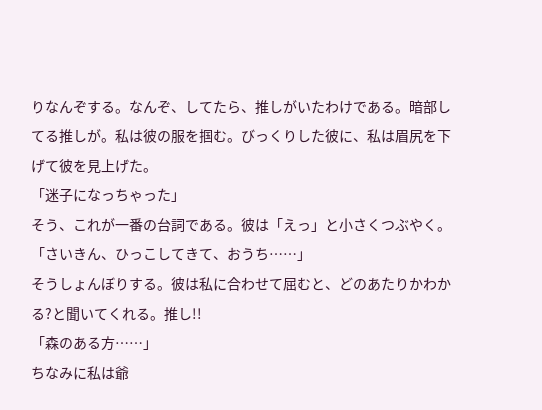りなんぞする。なんぞ、してたら、推しがいたわけである。暗部してる推しが。私は彼の服を掴む。びっくりした彼に、私は眉尻を下げて彼を見上げた。
「迷子になっちゃった」
そう、これが一番の台詞である。彼は「えっ」と小さくつぶやく。
「さいきん、ひっこしてきて、おうち……」
そうしょんぼりする。彼は私に合わせて屈むと、どのあたりかわかる?と聞いてくれる。推し!!
「森のある方……」
ちなみに私は爺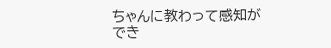ちゃんに教わって感知ができ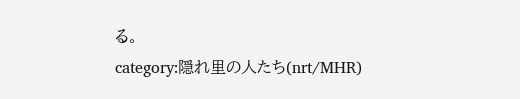る。
category:隠れ里の人たち(nrt/MHR)